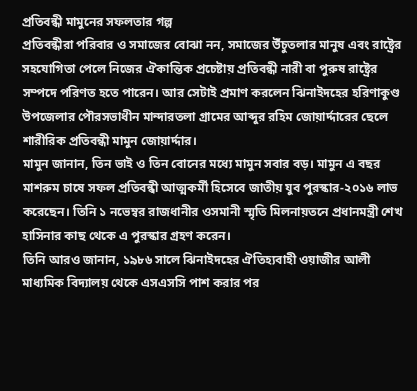প্রতিবন্ধী মামুনের সফলতার গল্প
প্রতিবন্ধীরা পরিবার ও সমাজের বোঝা নন, সমাজের উঁচুতলার মানুষ এবং রাষ্ট্রের সহযোগিতা পেলে নিজের ঐকান্তিক প্রচেষ্টায় প্রতিবন্ধী নারী বা পুরুষ রাষ্ট্রের সম্পদে পরিণত হতে পারেন। আর সেটাই প্রমাণ করলেন ঝিনাইদহের হরিণাকুণ্ড উপজেলার পৌরসভাধীন মান্দারতলা গ্রামের আব্দুর রহিম জোয়ার্দ্দারের ছেলে শারীরিক প্রতিবন্ধী মামুন জোয়ার্দ্দার।
মামুন জানান, তিন ভাই ও তিন বোনের মধ্যে মামুন সবার বড়। মামুন এ বছর মাশরুম চাষে সফল প্রতিবন্ধী আত্মকর্মী হিসেবে জাতীয় যুব পুরস্কার-২০১৬ লাভ করেছেন। তিনি ১ নভেম্বর রাজধানীর ওসমানী স্মৃতি মিলনায়তনে প্রধানমন্ত্রী শেখ হাসিনার কাছ থেকে এ পুরস্কার গ্রহণ করেন।
তিনি আরও জানান, ১৯৮৬ সালে ঝিনাইদহের ঐতিহ্যবাহী ওয়াজীর আলী মাধ্যমিক বিদ্যালয় থেকে এসএসসি পাশ করার পর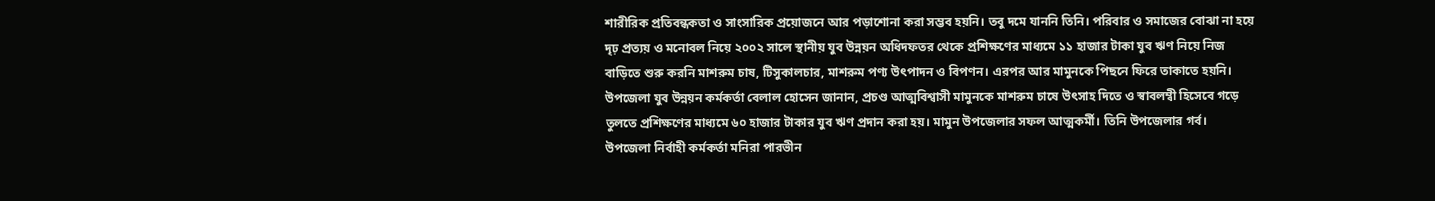শারীরিক প্রতিবন্ধকতা ও সাংসারিক প্রয়োজনে আর পড়াশোনা করা সম্ভব হয়নি। তবু দমে যাননি তিনি। পরিবার ও সমাজের বোঝা না হয়ে দৃঢ় প্রত্যয় ও মনোবল নিয়ে ২০০২ সালে স্থানীয় যুব উন্নয়ন অধিদফতর থেকে প্রশিক্ষণের মাধ্যমে ১১ হাজার টাকা যুব ঋণ নিয়ে নিজ বাড়িতে শুরু করনি মাশরুম চাষ, টিসুকালচার, মাশরুম পণ্য উৎপাদন ও বিপণন। এরপর আর মামুনকে পিছনে ফিরে তাকাতে হয়নি।
উপজেলা যুব উন্নয়ন কর্মকর্তা বেলাল হোসেন জানান, প্রচণ্ড আত্মবিশ্বাসী মামুনকে মাশরুম চাষে উৎসাহ দিতে ও স্বাবলম্বী হিসেবে গড়ে তুলতে প্রশিক্ষণের মাধ্যমে ৬০ হাজার টাকার যুব ঋণ প্রদান করা হয়। মামুন উপজেলার সফল আত্মকর্মী। তিনি উপজেলার গর্ব।
উপজেলা নির্বাহী কর্মকর্তা মনিরা পারভীন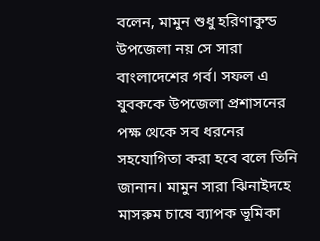বলেন, মামুন শুধু হরিণাকুন্ড উপজেলা নয় সে সারা বাংলাদেশের গর্ব। সফল এ যুবককে উপজেলা প্রশাসনের পক্ষ থেকে সব ধরনের সহযোগিতা করা হবে বলে তিনি জানান। মামুন সারা ঝিনাইদহে মাসরুম চাষে ব্যাপক ভূমিকা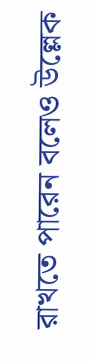রাখতে পারেন বলেও উল্লেক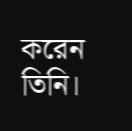করেন তিনি।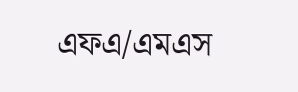এফএ/এমএস